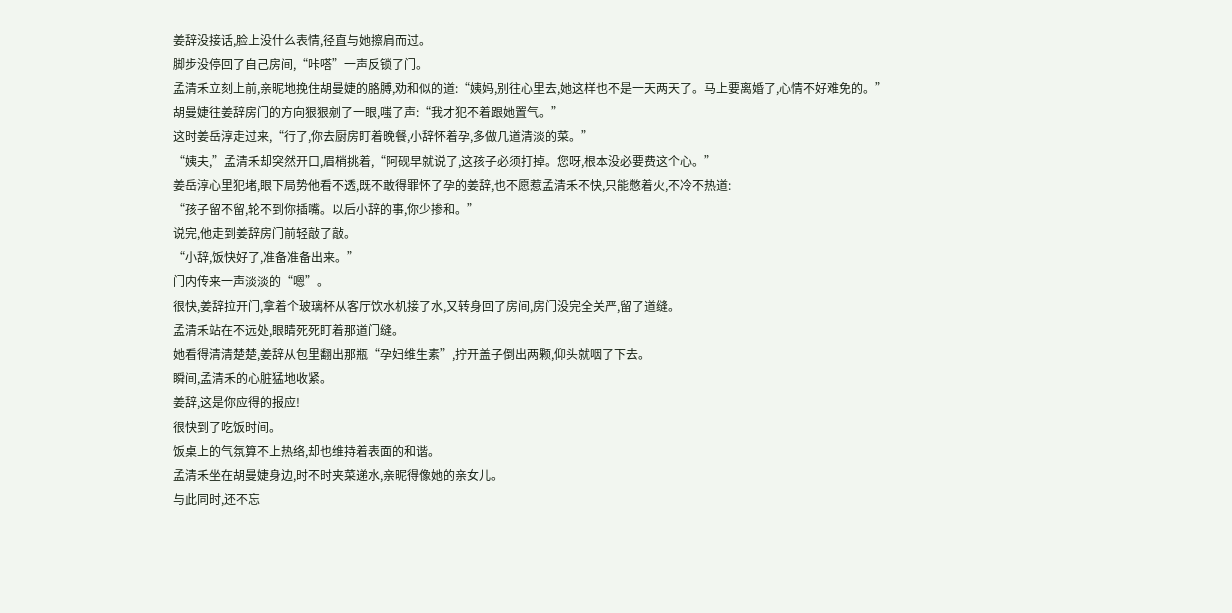姜辞没接话,脸上没什么表情,径直与她擦肩而过。
脚步没停回了自己房间,“咔嗒”一声反锁了门。
孟清禾立刻上前,亲昵地挽住胡曼婕的胳膊,劝和似的道:“姨妈,别往心里去,她这样也不是一天两天了。马上要离婚了,心情不好难免的。”
胡曼婕往姜辞房门的方向狠狠剜了一眼,嗤了声:“我才犯不着跟她置气。”
这时姜岳淳走过来,“行了,你去厨房盯着晚餐,小辞怀着孕,多做几道清淡的菜。”
“姨夫,”孟清禾却突然开口,眉梢挑着,“阿砚早就说了,这孩子必须打掉。您呀,根本没必要费这个心。”
姜岳淳心里犯堵,眼下局势他看不透,既不敢得罪怀了孕的姜辞,也不愿惹孟清禾不快,只能憋着火,不冷不热道:
“孩子留不留,轮不到你插嘴。以后小辞的事,你少掺和。”
说完,他走到姜辞房门前轻敲了敲。
“小辞,饭快好了,准备准备出来。”
门内传来一声淡淡的“嗯”。
很快,姜辞拉开门,拿着个玻璃杯从客厅饮水机接了水,又转身回了房间,房门没完全关严,留了道缝。
孟清禾站在不远处,眼睛死死盯着那道门缝。
她看得清清楚楚,姜辞从包里翻出那瓶“孕妇维生素”,拧开盖子倒出两颗,仰头就咽了下去。
瞬间,孟清禾的心脏猛地收紧。
姜辞,这是你应得的报应!
很快到了吃饭时间。
饭桌上的气氛算不上热络,却也维持着表面的和谐。
孟清禾坐在胡曼婕身边,时不时夹菜递水,亲昵得像她的亲女儿。
与此同时,还不忘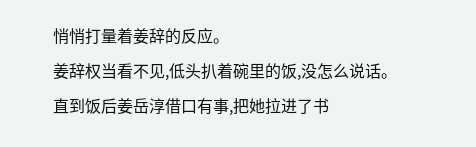悄悄打量着姜辞的反应。
姜辞权当看不见,低头扒着碗里的饭,没怎么说话。
直到饭后姜岳淳借口有事,把她拉进了书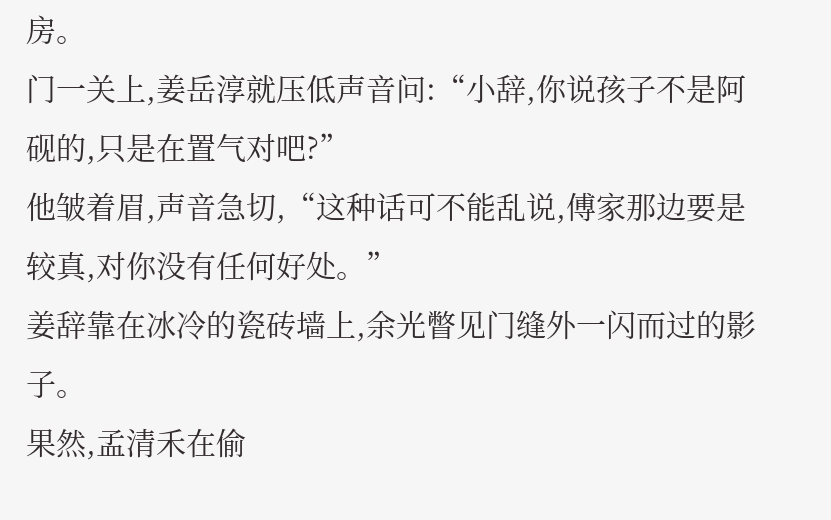房。
门一关上,姜岳淳就压低声音问:“小辞,你说孩子不是阿砚的,只是在置气对吧?”
他皱着眉,声音急切,“这种话可不能乱说,傅家那边要是较真,对你没有任何好处。”
姜辞靠在冰冷的瓷砖墙上,余光瞥见门缝外一闪而过的影子。
果然,孟清禾在偷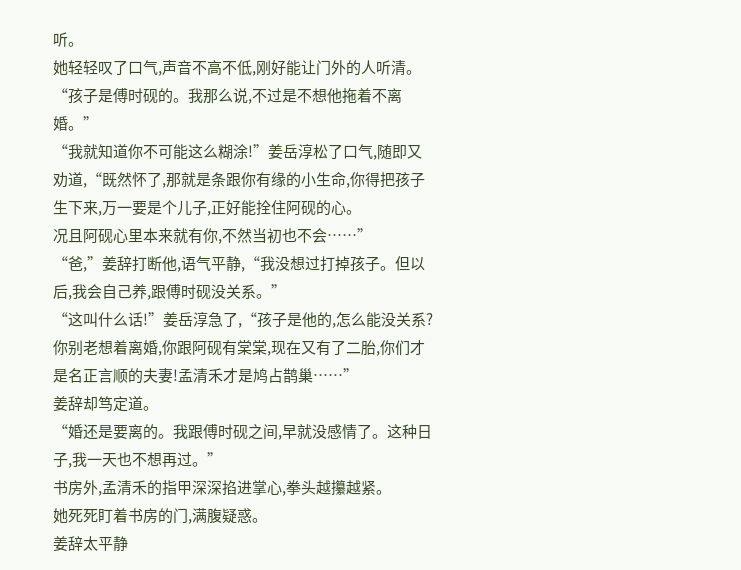听。
她轻轻叹了口气,声音不高不低,刚好能让门外的人听清。
“孩子是傅时砚的。我那么说,不过是不想他拖着不离婚。”
“我就知道你不可能这么糊涂!”姜岳淳松了口气,随即又劝道,“既然怀了,那就是条跟你有缘的小生命,你得把孩子生下来,万一要是个儿子,正好能拴住阿砚的心。
况且阿砚心里本来就有你,不然当初也不会……”
“爸,”姜辞打断他,语气平静,“我没想过打掉孩子。但以后,我会自己养,跟傅时砚没关系。”
“这叫什么话!”姜岳淳急了,“孩子是他的,怎么能没关系?你别老想着离婚,你跟阿砚有棠棠,现在又有了二胎,你们才是名正言顺的夫妻!孟清禾才是鸠占鹊巢……”
姜辞却笃定道。
“婚还是要离的。我跟傅时砚之间,早就没感情了。这种日子,我一天也不想再过。”
书房外,孟清禾的指甲深深掐进掌心,拳头越攥越紧。
她死死盯着书房的门,满腹疑惑。
姜辞太平静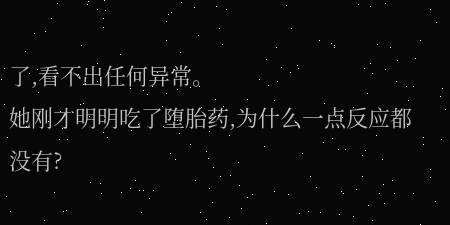了,看不出任何异常。
她刚才明明吃了堕胎药,为什么一点反应都没有?